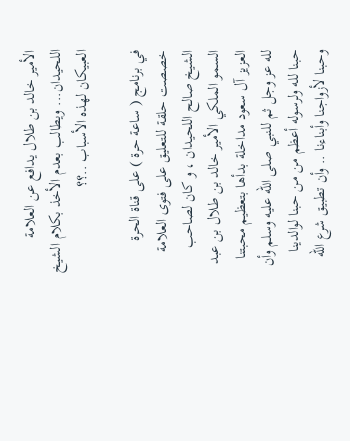الأمير خالد بن طلال يدافع عن العلامة اللحيدان... ويطالب بعدم الأخذ بكلام الشيخ العبيكان لهذه الأسباب ..؟؟

في برنامج ( ساعة حرة ) على قناة الحرة خصصت حلقة للتعليق على فتوى العلامة الشيخ صالح اللحيدان ، و كان لصاحب السمو الملكي الأمير خالد بن طلال بن عبد العزيز آل سعود مداخلة بدأها بتعظيم محبتنا لله عز وجل ثم للنبي صلى الله عليه وسلم وأن حبنا لله ولرسوله أعظم من من حبنا لوالدينا وحبنا لأزواجنا وأبناءنا .. وأن تطبيق شرع الله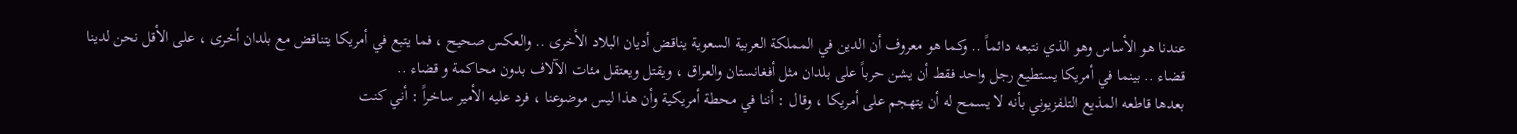عندنا هو الأساس وهو الذي نتبعه دائماً .. وكما هو معروف أن الدين في المملكة العربية السعوية يناقض أديان البلاد الأخرى .. والعكس صحيح ، فما يتبع في أمريكا يتناقض مع بلدان أخرى ، على الأقل نحن لدينا قضاء .. بينما في أمريكا يستطيع رجل واحد فقط أن يشن حرباً على بلدان مثل أفغانستان والعراق ، ويقتل ويعتقل مئات الآلاف بدون محاكمة و قضاء ..
بعدها قاطعه المذيع التلفزيوني بأنه لا يسمح له أن يتهجم على أمريكا ، وقال : أننا في محطة أمريكية وأن هذا ليس موضوعنا ، فرد عليه الأمير ساخراً : أني كنت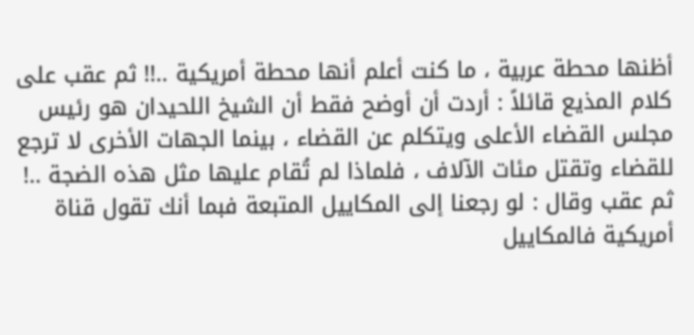أظنها محطة عربية ، ما كنت أعلم أنها محطة أمريكية ..!! ثم عقب على كلام المذيع قائلاً : أردت أن أوضح فقط أن الشيخ اللحيدان هو رئيس مجلس القضاء الأعلى ويتكلم عن القضاء ، بينما الجهات الأخرى لا ترجع للقضاء وتقتل مئات الآلاف ، فلماذا لم تُقام عليها مثل هذه الضجة ..!
ثم عقب وقال : لو رجعنا إلى المكاييل المتبعة فبما أنك تقول قناة أمريكية فالمكاييل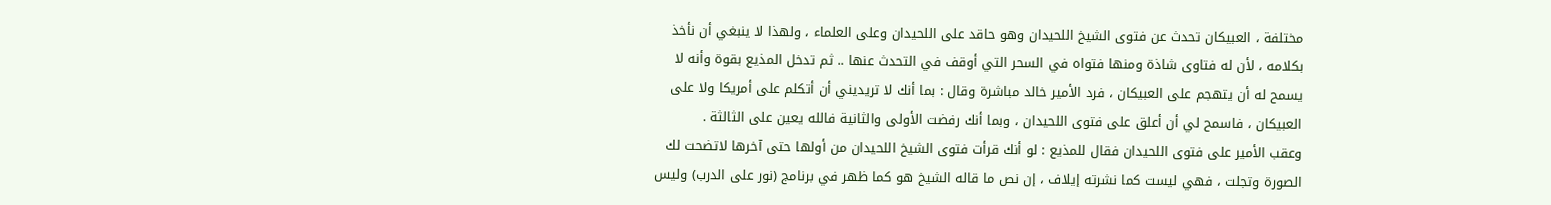مختلفة ، العبيكان تحدث عن فتوى الشيخ اللحيدان وهو حاقد على اللحيدان وعلى العلماء ، ولهذا لا ينبغي أن نأخذ بكلامه ، لأن له فتاوى شاذة ومنها فتواه في السحر التي أوقف في التحدث عنها .. ثم تدخل المذيع بقوة وأنه لا يسمح له أن يتهجم على العبيكان ، فرد الأمير خالد مباشرة وقال : بما أنك لا تريديني أن أتكلم على أمريكا ولا على العبيكان ، فاسمح لي أن أعلق على فتوى اللحيدان ، وبما أنك رفضت الأولى والثانية فالله يعين على الثالثة .
وعقب الأمير على فتوى اللحيدان فقال للمذيع : لو أنك قرأت فتوى الشيخ اللحيدان من أولها حتى آخرها لاتضحت لك الصورة وتجلت ، فهي ليست كما نشرته إيلاف ، إن نص ما قاله الشيخ هو كما ظهر في برنامج (نور على الدرب) وليس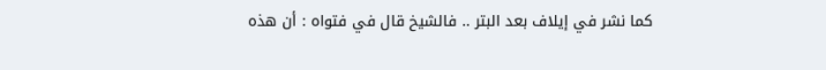كما نشر في إيلاف بعد البتر .. فالشيخ قال في فتواه : أن هذه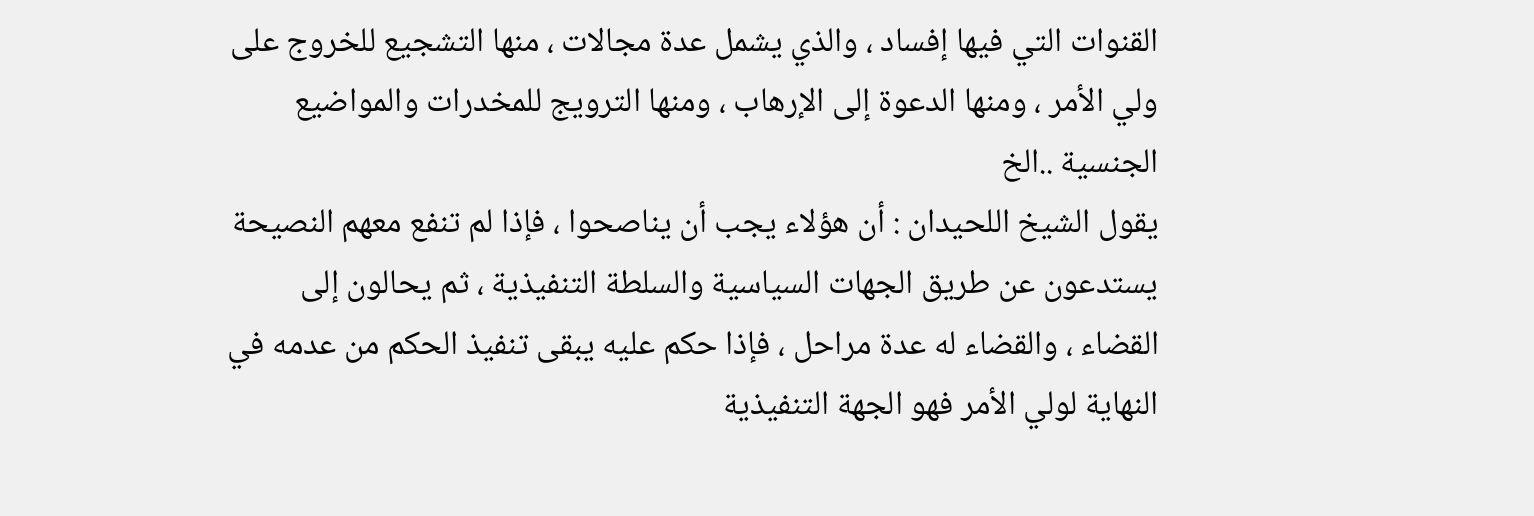القنوات التي فيها إفساد ، والذي يشمل عدة مجالات ، منها التشجيع للخروج على ولي الأمر ، ومنها الدعوة إلى الإرهاب ، ومنها الترويج للمخدرات والمواضيع الجنسية ..الخ
يقول الشيخ اللحيدان : أن هؤلاء يجب أن يناصحوا ، فإذا لم تنفع معهم النصيحة يستدعون عن طريق الجهات السياسية والسلطة التنفيذية ، ثم يحالون إلى القضاء ، والقضاء له عدة مراحل ، فإذا حكم عليه يبقى تنفيذ الحكم من عدمه في النهاية لولي الأمر فهو الجهة التنفيذية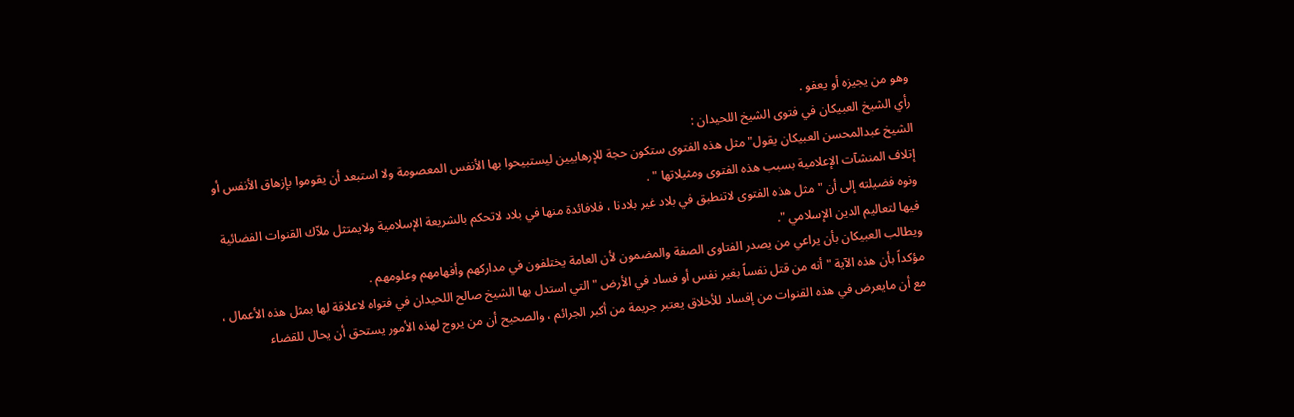وهو من يجيزه أو يعفو .
رأي الشيخ العبيكان في فتوى الشيخ اللحيدان :
الشيخ عبدالمحسن العبيكان يقول" مثل هذه الفتوى ستكون حجة للإرهابيين ليستبيحوا بها الأنفس المعصومة ولا استبعد أن يقوموا بإزهاق الأنفس أو إتلاف المنشآت الإعلامية بسبب هذه الفتوى ومثيلاتها " .
ونوه فضيلته إلى أن " مثل هذه الفتوى لاتنطبق في بلاد غير بلادنا ، فلافائدة منها في بلاد لاتحكم بالشريعة الإسلامية ولايمتثل ملاّك القنوات الفضائية فيها لتعاليم الدين الإسلامي ".
ويطالب العبيكان بأن يراعي من يصدر الفتاوى الصفة والمضمون لأن العامة يختلفون في مداركهم وأفهامهم وعلومهم .
مؤكداً بأن هذه الآية " أنه من قتل نفساً بغير نفس أو فساد في الأرض " التي استدل بها الشيخ صالح اللحيدان في فتواه لاعلاقة لها بمثل هذه الأعمال ، مع أن مايعرض في هذه القنوات من إفساد للأخلاق يعتبر جريمة من أكبر الجرائم ، والصحيح أن من يروج لهذه الأمور يستحق أن يحال للقضاء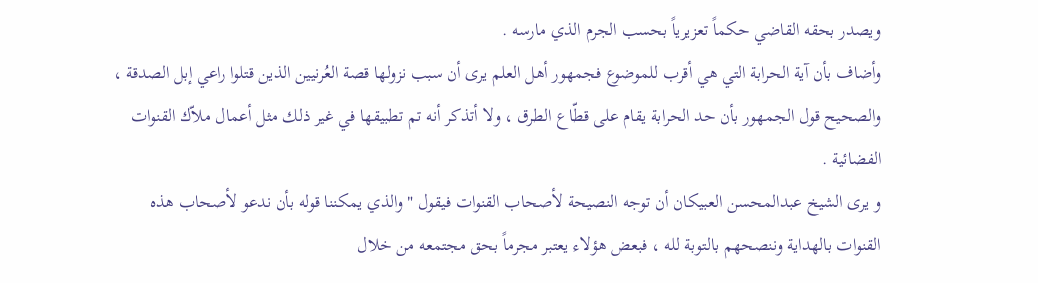ويصدر بحقه القاضي حكماً تعزيرياً بحسب الجرم الذي مارسه .
وأضاف بأن آية الحرابة التي هي أقرب للموضوع فجمهور أهل العلم يرى أن سبب نزولها قصة العُرنيين الذين قتلوا راعي إبل الصدقة ، والصحيح قول الجمهور بأن حد الحرابة يقام على قطّاع الطرق ، ولا أتذكر أنه تم تطبيقها في غير ذلك مثل أعمال ملاّك القنوات الفضائية .
و يرى الشيخ عبدالمحسن العبيكان أن توجه النصيحة لأصحاب القنوات فيقول " والذي يمكننا قوله بأن ندعو لأصحاب هذه القنوات بالهداية وننصحهم بالتوبة لله ، فبعض هؤلاء يعتبر مجرماً بحق مجتمعه من خلال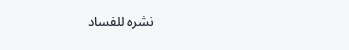نشره للفساد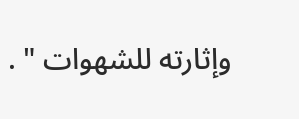وإثارته للشهوات " .